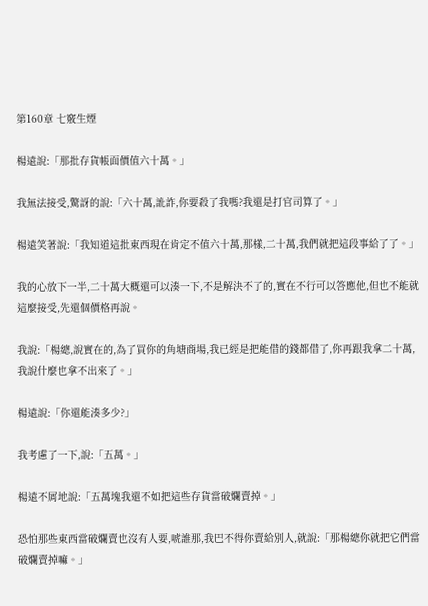第160章 七竅生煙

楊遠說:「那批存貨帳面價值六十萬。」

我無法接受,驚訝的說:「六十萬,訛詐,你要殺了我嗎?我還是打官司算了。」

楊遠笑著說:「我知道這批東西現在肯定不值六十萬,那樣,二十萬,我們就把這段事給了了。」

我的心放下一半,二十萬大概還可以湊一下,不是解決不了的,實在不行可以答應他,但也不能就這麼接受,先還個價格再說。

我說:「楊總,說實在的,為了買你的角塘商場,我已經是把能借的錢都借了,你再跟我拿二十萬,我說什麼也拿不出來了。」

楊遠說:「你還能湊多少?」

我考慮了一下,說:「五萬。」

楊遠不屑地說:「五萬塊我還不如把這些存貨當破爛賣掉。」

恐怕那些東西當破爛賣也沒有人要,唬誰那,我巴不得你賣給別人,就說:「那楊總你就把它們當破爛賣掉嘛。」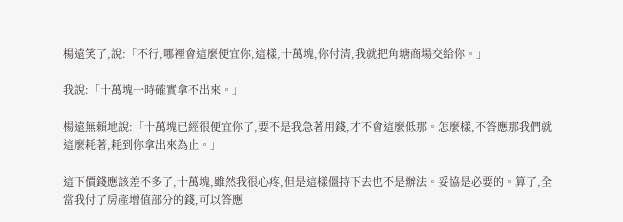楊遠笑了,說:「不行,哪裡會這麼便宜你,這樣,十萬塊,你付清,我就把角塘商場交給你。」

我說:「十萬塊一時確實拿不出來。」

楊遠無賴地說:「十萬塊已經很便宜你了,要不是我急著用錢,才不會這麼低那。怎麼樣,不答應那我們就這麼耗著,耗到你拿出來為止。」

這下價錢應該差不多了,十萬塊,雖然我很心疼,但是這樣僵持下去也不是辦法。妥協是必要的。算了,全當我付了房產增值部分的錢,可以答應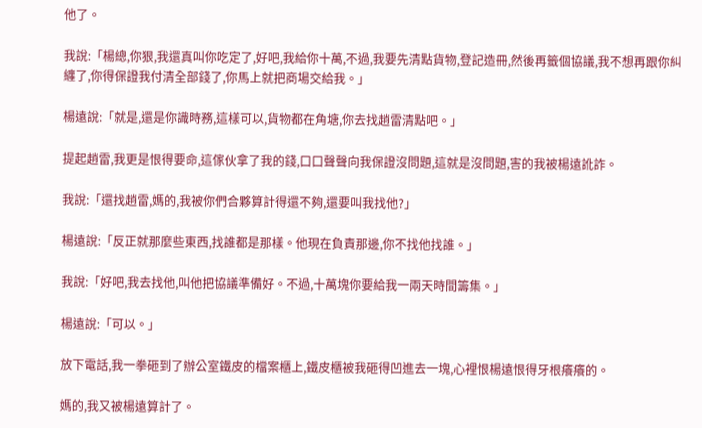他了。

我說:「楊總,你狠,我還真叫你吃定了,好吧,我給你十萬,不過,我要先清點貨物,登記造冊,然後再籤個協議,我不想再跟你糾纏了,你得保證我付清全部錢了,你馬上就把商場交給我。」

楊遠說:「就是,還是你識時務,這樣可以,貨物都在角塘,你去找趙雷清點吧。」

提起趙雷,我更是恨得要命,這傢伙拿了我的錢,口口聲聲向我保證沒問題,這就是沒問題,害的我被楊遠訛詐。

我說:「還找趙雷,媽的,我被你們合夥算計得還不夠,還要叫我找他?」

楊遠說:「反正就那麼些東西,找誰都是那樣。他現在負責那邊,你不找他找誰。」

我說:「好吧,我去找他,叫他把協議準備好。不過,十萬塊你要給我一兩天時間籌集。」

楊遠說:「可以。」

放下電話,我一拳砸到了辦公室鐵皮的檔案櫃上,鐵皮櫃被我砸得凹進去一塊,心裡恨楊遠恨得牙根癢癢的。

媽的,我又被楊遠算計了。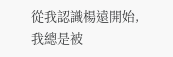從我認識楊遠開始,我總是被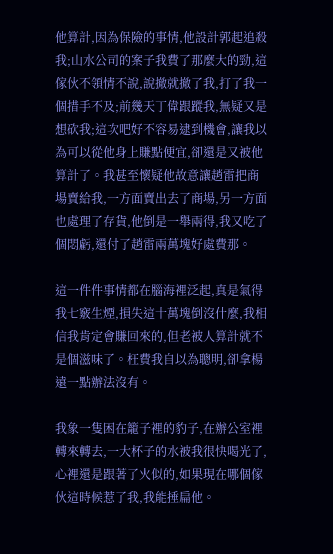他算計,因為保險的事情,他設計郭起追殺我;山水公司的案子我費了那麼大的勁,這傢伙不領情不說,說撤就撤了我,打了我一個措手不及;前幾天丁偉跟蹤我,無疑又是想砍我;這次吧好不容易逮到機會,讓我以為可以從他身上賺點便宜,卻還是又被他算計了。我甚至懷疑他故意讓趙雷把商場賣給我,一方面賣出去了商場,另一方面也處理了存貨,他倒是一舉兩得,我又吃了個悶虧,還付了趙雷兩萬塊好處費那。

這一件件事情都在腦海裡泛起,真是氣得我七竅生煙,損失這十萬塊倒沒什麼,我相信我肯定會賺回來的,但老被人算計就不是個滋味了。枉費我自以為聰明,卻拿楊遠一點辦法沒有。

我象一隻困在籠子裡的豹子,在辦公室裡轉來轉去,一大杯子的水被我很快喝光了,心裡還是跟著了火似的,如果現在哪個傢伙這時候惹了我,我能捶扁他。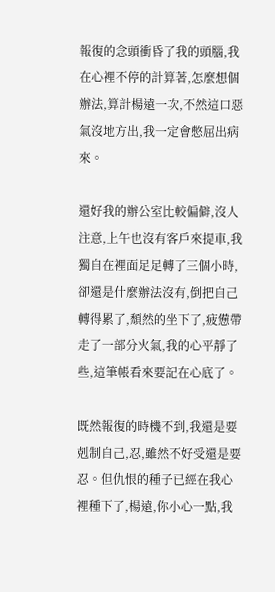報復的念頭衝昏了我的頭腦,我在心裡不停的計算著,怎麼想個辦法,算計楊遠一次,不然這口惡氣沒地方出,我一定會憋屈出病來。

還好我的辦公室比較偏僻,沒人注意,上午也沒有客戶來提車,我獨自在裡面足足轉了三個小時,卻還是什麼辦法沒有,倒把自己轉得累了,頹然的坐下了,疲憊帶走了一部分火氣,我的心平靜了些,這筆帳看來要記在心底了。

既然報復的時機不到,我還是要剋制自己,忍,雖然不好受還是要忍。但仇恨的種子已經在我心裡種下了,楊遠,你小心一點,我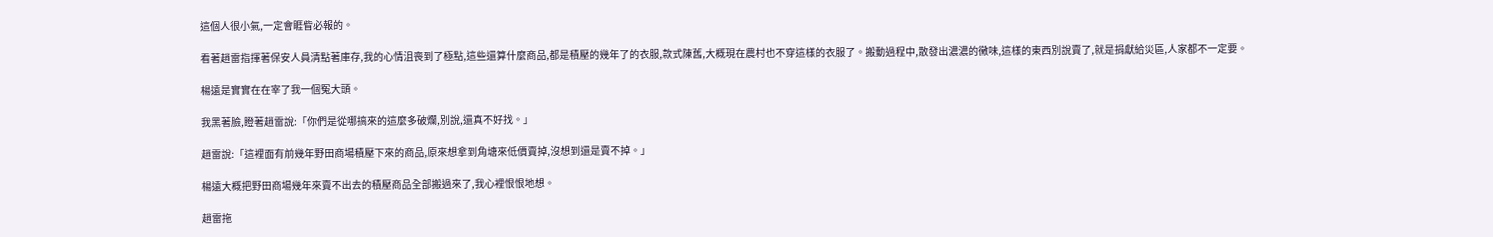這個人很小氣,一定會睚眥必報的。

看著趙雷指揮著保安人員清點著庫存,我的心情沮喪到了極點,這些還算什麼商品,都是積壓的幾年了的衣服,款式陳舊,大概現在農村也不穿這樣的衣服了。搬動過程中,散發出濃濃的黴味,這樣的東西別說賣了,就是捐獻給災區,人家都不一定要。

楊遠是實實在在宰了我一個冤大頭。

我黑著臉,瞪著趙雷說:「你們是從哪搞來的這麼多破爛,別說,還真不好找。」

趙雷說:「這裡面有前幾年野田商場積壓下來的商品,原來想拿到角塘來低價賣掉,沒想到還是賣不掉。」

楊遠大概把野田商場幾年來賣不出去的積壓商品全部搬過來了,我心裡恨恨地想。

趙雷拖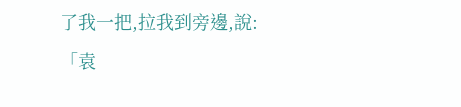了我一把,拉我到旁邊,說:「袁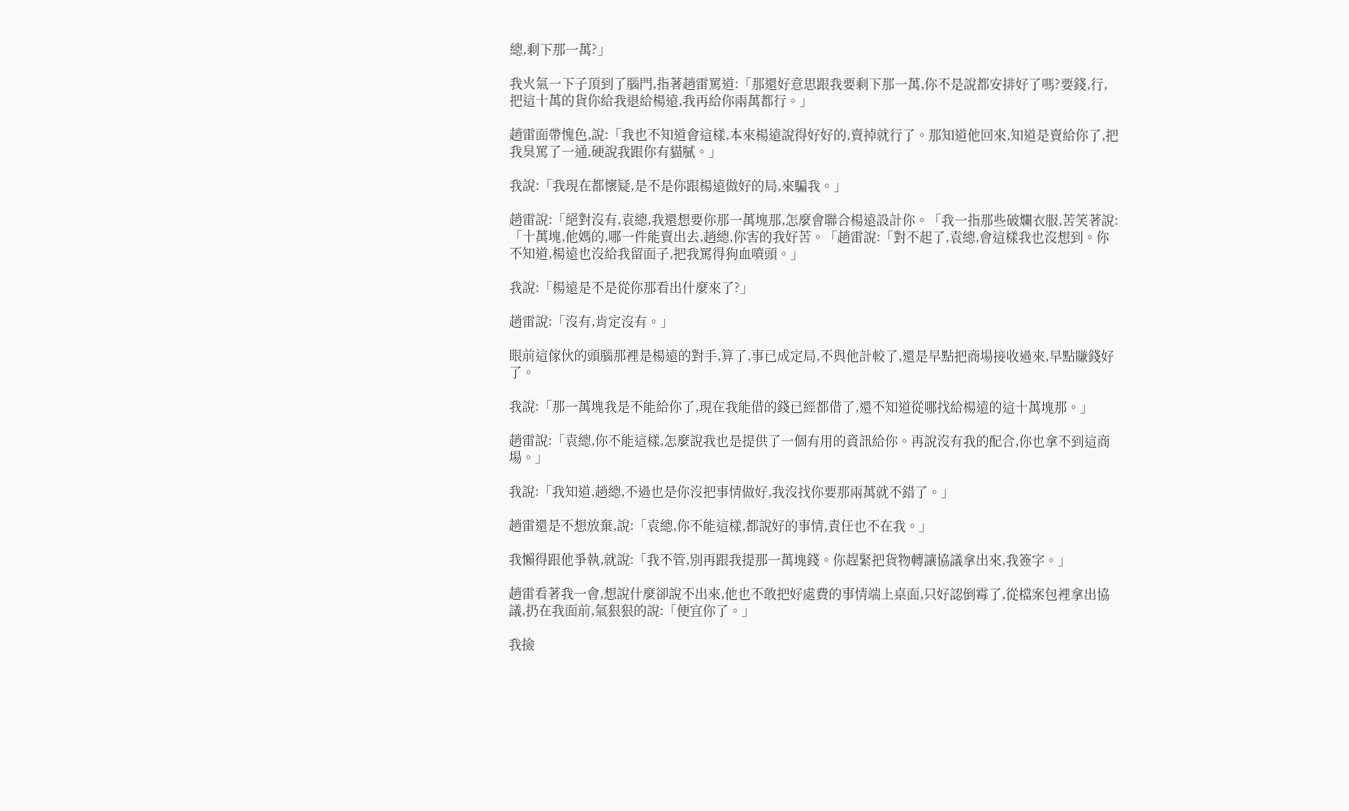總,剩下那一萬?」

我火氣一下子頂到了腦門,指著趙雷罵道:「那還好意思跟我要剩下那一萬,你不是說都安排好了嗎?要錢,行,把這十萬的貨你給我退給楊遠,我再給你兩萬都行。」

趙雷面帶愧色,說:「我也不知道會這樣,本來楊遠說得好好的,賣掉就行了。那知道他回來,知道是賣給你了,把我臭罵了一通,硬說我跟你有貓膩。」

我說:「我現在都懷疑,是不是你跟楊遠做好的局,來騙我。」

趙雷說:「絕對沒有,袁總,我還想要你那一萬塊那,怎麼會聯合楊遠設計你。「我一指那些破爛衣服,苦笑著說:「十萬塊,他媽的,哪一件能賣出去,趙總,你害的我好苦。「趙雷說:「對不起了,袁總,會這樣我也沒想到。你不知道,楊遠也沒給我留面子,把我罵得狗血噴頭。」

我說:「楊遠是不是從你那看出什麼來了?」

趙雷說:「沒有,肯定沒有。」

眼前這傢伙的頭腦那裡是楊遠的對手,算了,事已成定局,不與他計較了,還是早點把商場接收過來,早點賺錢好了。

我說:「那一萬塊我是不能給你了,現在我能借的錢已經都借了,還不知道從哪找給楊遠的這十萬塊那。」

趙雷說:「袁總,你不能這樣,怎麼說我也是提供了一個有用的資訊給你。再說沒有我的配合,你也拿不到這商場。」

我說:「我知道,趙總,不過也是你沒把事情做好,我沒找你要那兩萬就不錯了。」

趙雷還是不想放棄,說:「袁總,你不能這樣,都說好的事情,責任也不在我。」

我懶得跟他爭執,就說:「我不管,別再跟我提那一萬塊錢。你趕緊把貨物轉讓協議拿出來,我簽字。」

趙雷看著我一會,想說什麼卻說不出來,他也不敢把好處費的事情端上桌面,只好認倒霉了,從檔案包裡拿出協議,扔在我面前,氣狠狠的說:「便宜你了。」

我撿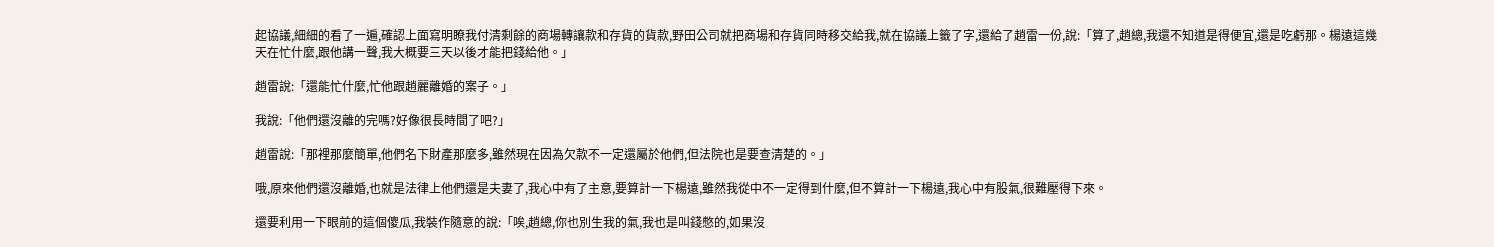起協議,細細的看了一遍,確認上面寫明瞭我付清剩餘的商場轉讓款和存貨的貨款,野田公司就把商場和存貨同時移交給我,就在協議上籤了字,還給了趙雷一份,說:「算了,趙總,我還不知道是得便宜,還是吃虧那。楊遠這幾天在忙什麼,跟他講一聲,我大概要三天以後才能把錢給他。」

趙雷說:「還能忙什麼,忙他跟趙麗離婚的案子。」

我說:「他們還沒離的完嗎?好像很長時間了吧?」

趙雷說:「那裡那麼簡單,他們名下財產那麼多,雖然現在因為欠款不一定還屬於他們,但法院也是要查清楚的。」

哦,原來他們還沒離婚,也就是法律上他們還是夫妻了,我心中有了主意,要算計一下楊遠,雖然我從中不一定得到什麼,但不算計一下楊遠,我心中有股氣,很難壓得下來。

還要利用一下眼前的這個傻瓜,我裝作隨意的說:「唉,趙總,你也別生我的氣,我也是叫錢憋的,如果沒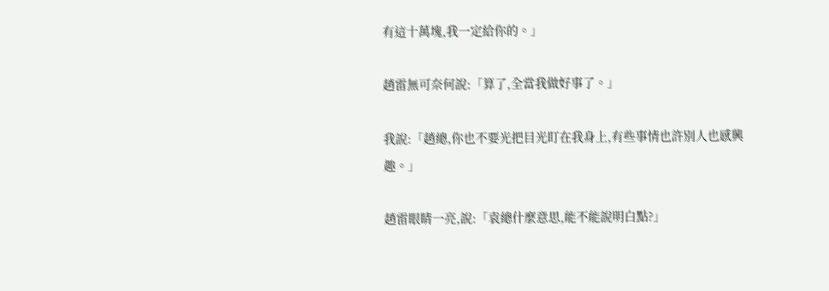有這十萬塊,我一定給你的。」

趙雷無可奈何說:「算了,全當我做好事了。」

我說:「趙總,你也不要光把目光盯在我身上,有些事情也許別人也感興趣。」

趙雷眼睛一亮,說:「袁總什麼意思,能不能說明白點?」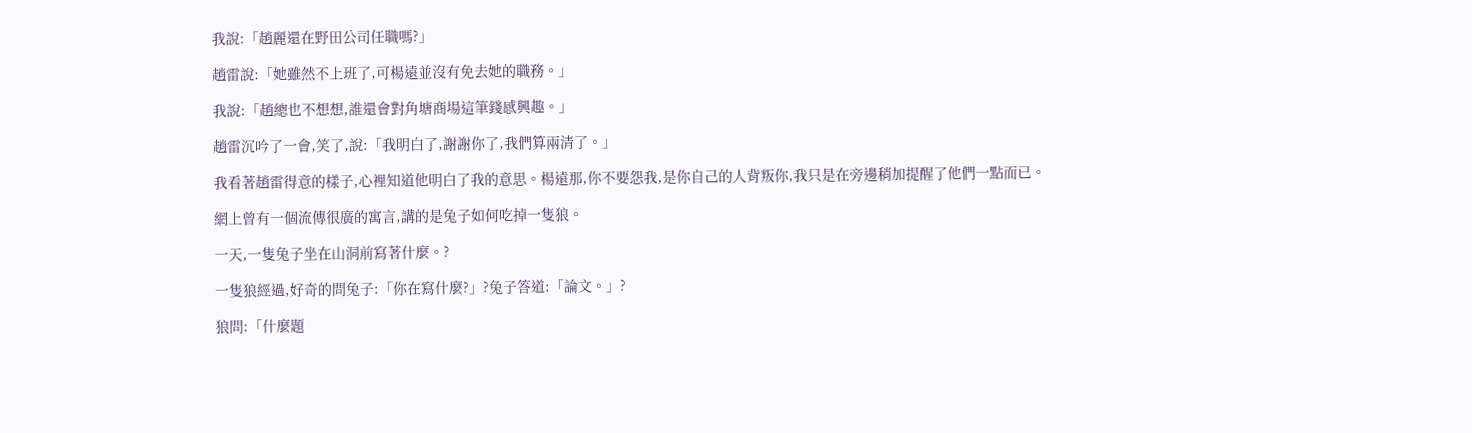我說:「趙麗還在野田公司任職嗎?」

趙雷說:「她雖然不上班了,可楊遠並沒有免去她的職務。」

我說:「趙總也不想想,誰還會對角塘商場這筆錢感興趣。」

趙雷沉吟了一會,笑了,說:「我明白了,謝謝你了,我們算兩清了。」

我看著趙雷得意的樣子,心裡知道他明白了我的意思。楊遠那,你不要怨我,是你自己的人背叛你,我只是在旁邊稍加提醒了他們一點而已。

網上曾有一個流傳很廣的寓言,講的是兔子如何吃掉一隻狼。

一天,一隻兔子坐在山洞前寫著什麼。?

一隻狼經過,好奇的問兔子:「你在寫什麼?」?兔子答道:「論文。」?

狼問:「什麼題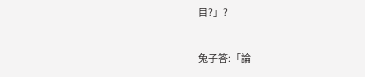目?」?

兔子答:「論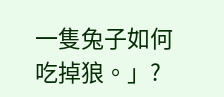一隻兔子如何吃掉狼。」?